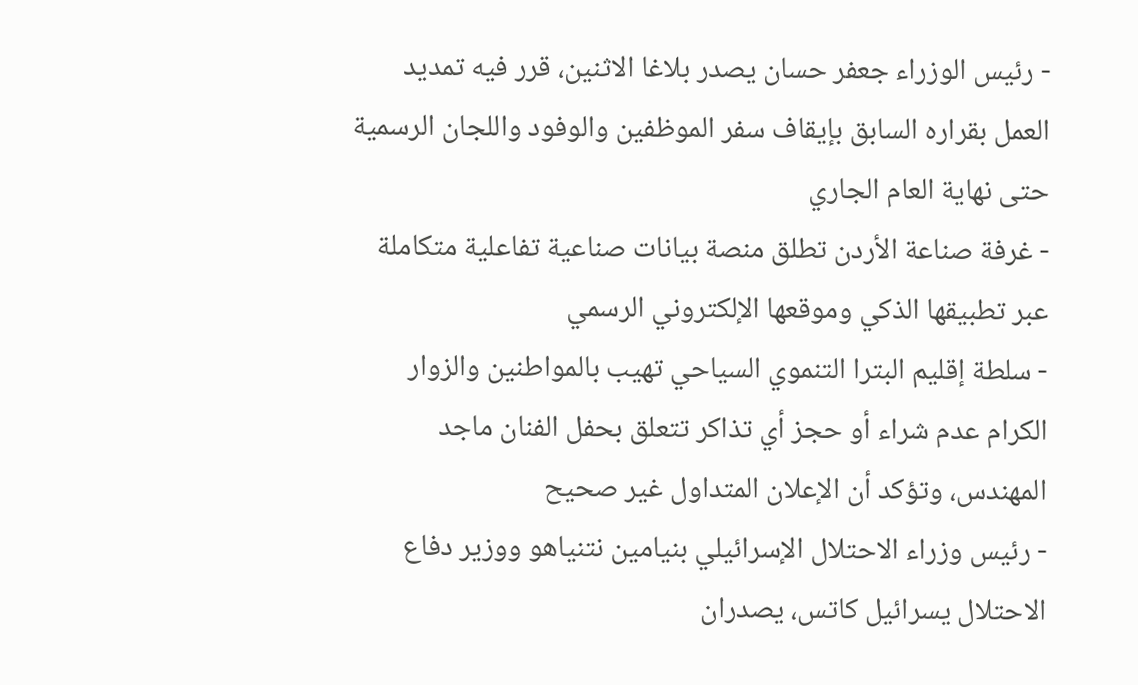- رئيس الوزراء جعفر حسان يصدر بلاغا الاثنين، قرر فيه تمديد العمل بقراره السابق بإيقاف سفر الموظفين والوفود واللجان الرسمية حتى نهاية العام الجاري
- غرفة صناعة الأردن تطلق منصة بيانات صناعية تفاعلية متكاملة عبر تطبيقها الذكي وموقعها الإلكتروني الرسمي
- سلطة إقليم البترا التنموي السياحي تهيب بالمواطنين والزوار الكرام عدم شراء أو حجز أي تذاكر تتعلق بحفل الفنان ماجد المهندس، وتؤكد أن الإعلان المتداول غير صحيح
- رئيس وزراء الاحتلال الإسرائيلي بنيامين نتنياهو ووزير دفاع الاحتلال يسرائيل كاتس، يصدران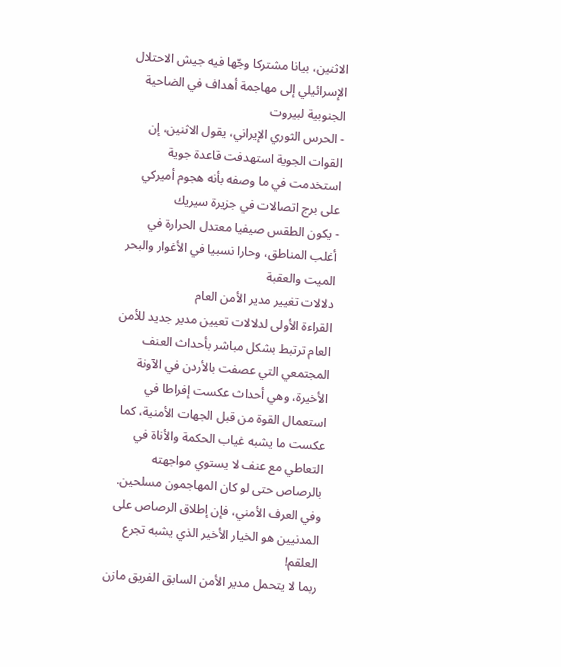الاثنين، بيانا مشتركا وجّها فيه جيش الاحتلال الإسرائيلي إلى مهاجمة أهداف في الضاحية الجنوبية لبيروت
- الحرس الثوري الإيراني، يقول الاثنين، إن القوات الجوية استهدفت قاعدة جوية استخدمت في ما وصفه بأنه هجوم أميركي على برج اتصالات في جزيرة سيريك
- يكون الطقس صيفيا معتدل الحرارة في أغلب المناطق، وحارا نسبيا في الأغوار والبحر الميت والعقبة
دلالات تغيير مدير الأمن العام
القراءة الأولى لدلالات تعيين مدير جديد للأمن العام ترتبط بشكل مباشر بأحداث العنف المجتمعي التي عصفت بالأردن في الآونة الأخيرة، وهي أحداث عكست إفراطا في استعمال القوة من قبل الجهات الأمنية، كما عكست ما يشبه غياب الحكمة والأناة في التعاطي مع عنف لا يستوي مواجهته بالرصاص حتى لو كان المهاجمون مسلحين. وفي العرف الأمني، فإن إطلاق الرصاص على المدنيين هو الخيار الأخير الذي يشبه تجرع العلقم!
ربما لا يتحمل مدير الأمن السابق الفريق مازن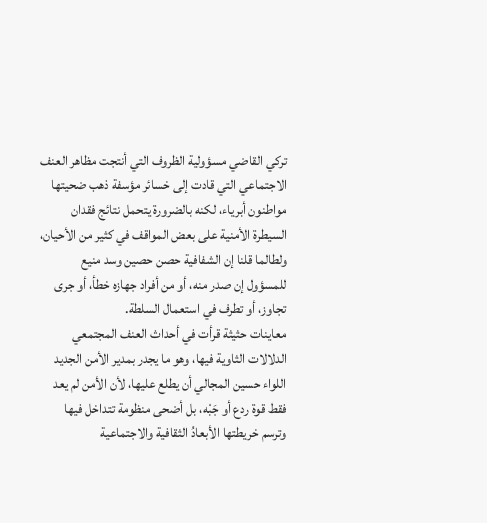تركي القاضي مسؤولية الظروف التي أنتجت مظاهر العنف الاجتماعي التي قادت إلى خسائر مؤسفة ذهب ضحيتها مواطنون أبرياء، لكنه بالضرورة يتحمل نتائج فقدان السيطرة الأمنية على بعض المواقف في كثير من الأحيان، ولطالما قلنا إن الشفافية حصن حصين وسد منيع للمسؤول إن صدر منه، أو من أفراد جهازه خطأ، أو جرى تجاوز، أو تطرف في استعمال السلطة.
معاينات حثيثة قرأت في أحداث العنف المجتمعي الدلالات الثاوية فيها، وهو ما يجدر بمدير الأمن الجديد اللواء حسين المجالي أن يطلع عليها، لأن الأمن لم يعد فقط قوة ردع أو جَبْه، بل أضحى منظومة تتداخل فيها وترسم خريطتها الأبعادُ الثقافية والاجتماعية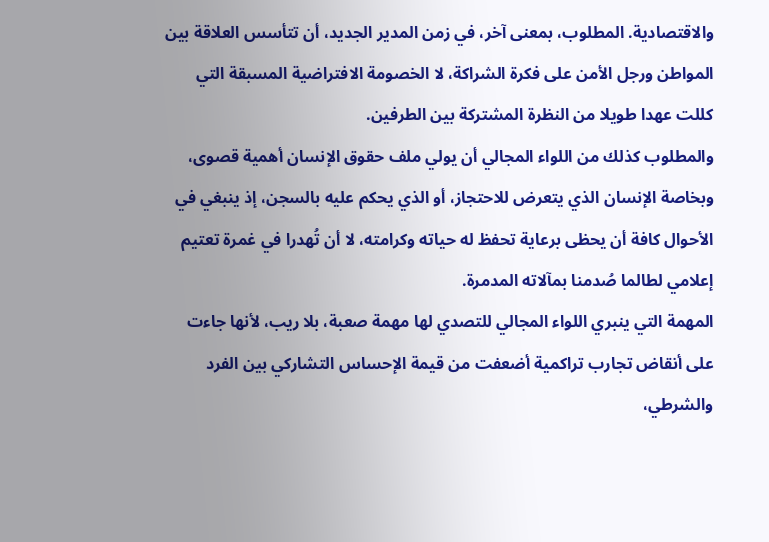والاقتصادية. المطلوب، بمعنى آخر، في زمن المدير الجديد، أن تتأسس العلاقة بين المواطن ورجل الأمن على فكرة الشراكة، لا الخصومة الافتراضية المسبقة التي كللت عهدا طويلا من النظرة المشتركة بين الطرفين.
والمطلوب كذلك من اللواء المجالي أن يولي ملف حقوق الإنسان أهمية قصوى، وبخاصة الإنسان الذي يتعرض للاحتجاز، أو الذي يحكم عليه بالسجن، إذ ينبغي في الأحوال كافة أن يحظى برعاية تحفظ له حياته وكرامته، لا أن تُهدرا في غمرة تعتيم إعلامي لطالما صُدمنا بمآلاته المدمرة.
المهمة التي ينبري اللواء المجالي للتصدي لها مهمة صعبة، بلا ريب، لأنها جاءت على أنقاض تجارب تراكمية أضعفت من قيمة الإحساس التشاركي بين الفرد والشرطي،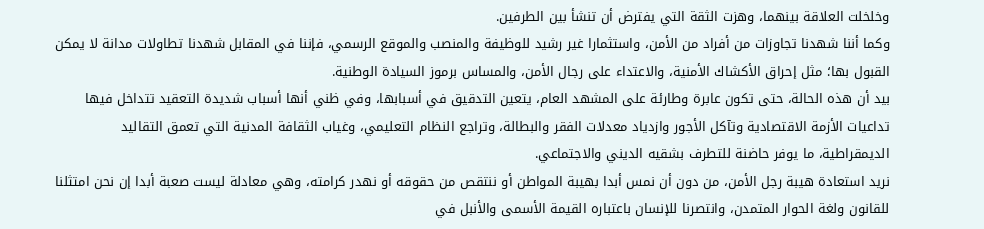وخلخلت العلاقة بينهما، وهزت الثقة التي يفترض أن تنشأ بين الطرفين.
وكما أننا شهدنا تجاوزات من أفراد من الأمن، واستثمارا غير رشيد للوظيفة والمنصب والموقع الرسمي، فإننا في المقابل شهدنا تطاولات مدانة لا يمكن القبول بها؛ مثل إحراق الأكشاك الأمنية، والاعتداء على رجال الأمن، والمساس برموز السيادة الوطنية.
بيد أن هذه الحالة، حتى تكون عابرة وطارئة على المشهد العام، يتعين التدقيق في أسبابها، وفي ظني أنها أسباب شديدة التعقيد تتداخل فيها تداعيات الأزمة الاقتصادية وتآكل الأجور وازدياد معدلات الفقر والبطالة، وتراجع النظام التعليمي، وغياب الثقافة المدنية التي تعمق التقاليد الديمقراطية، ما يوفر حاضنة للتطرف بشقيه الديني والاجتماعي.
نريد استعادة هيبة رجل الأمن، من دون أن نمس أبدا بهيبة المواطن أو ننتقص من حقوقه أو نهدر كرامته، وهي معادلة ليست صعبة أبدا إن نحن امتثلنا للقانون ولغة الحوار المتمدن، وانتصرنا للإنسان باعتباره القيمة الأسمى والأنبل في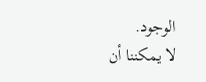الوجود.
لا يمكننا أن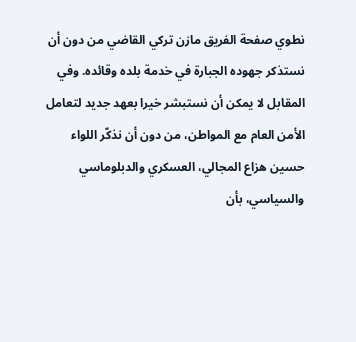نطوي صفحة الفريق مازن تركي القاضي من دون أن نستذكر جهوده الجبارة في خدمة بلده وقائده. وفي المقابل لا يمكن أن نستبشر خيرا بعهد جديد لتعامل الأمن العام مع المواطن، من دون أن نذكّر اللواء حسين هزاع المجالي، العسكري والدبلوماسي والسياسي، بأن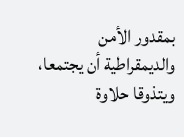بمقدور الأمن والديمقراطية أن يجتمعا، ويتذوقا حلاوة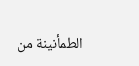الطمأنينة من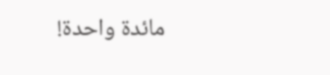مائدة واحدة!